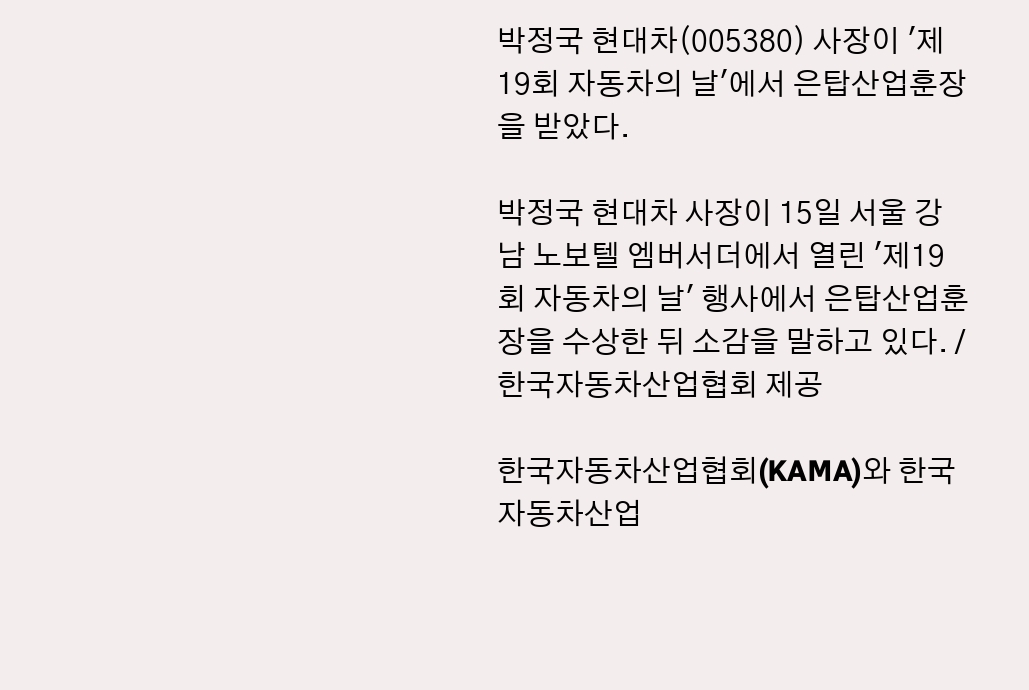박정국 현대차(005380) 사장이 '제19회 자동차의 날'에서 은탑산업훈장을 받았다.

박정국 현대차 사장이 15일 서울 강남 노보텔 엠버서더에서 열린 '제19회 자동차의 날' 행사에서 은탑산업훈장을 수상한 뒤 소감을 말하고 있다. /한국자동차산업협회 제공

한국자동차산업협회(KAMA)와 한국자동차산업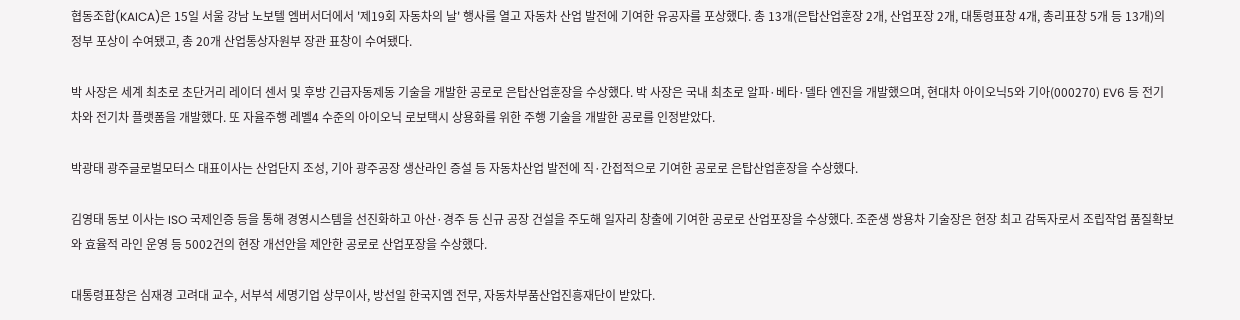협동조합(KAICA)은 15일 서울 강남 노보텔 엠버서더에서 '제19회 자동차의 날' 행사를 열고 자동차 산업 발전에 기여한 유공자를 포상했다. 총 13개(은탑산업훈장 2개, 산업포장 2개, 대통령표창 4개, 총리표창 5개 등 13개)의 정부 포상이 수여됐고, 총 20개 산업통상자원부 장관 표창이 수여됐다.

박 사장은 세계 최초로 초단거리 레이더 센서 및 후방 긴급자동제동 기술을 개발한 공로로 은탑산업훈장을 수상했다. 박 사장은 국내 최초로 알파·베타·델타 엔진을 개발했으며, 현대차 아이오닉5와 기아(000270) EV6 등 전기차와 전기차 플랫폼을 개발했다. 또 자율주행 레벨4 수준의 아이오닉 로보택시 상용화를 위한 주행 기술을 개발한 공로를 인정받았다.

박광태 광주글로벌모터스 대표이사는 산업단지 조성, 기아 광주공장 생산라인 증설 등 자동차산업 발전에 직·간접적으로 기여한 공로로 은탑산업훈장을 수상했다.

김영태 동보 이사는 ISO 국제인증 등을 통해 경영시스템을 선진화하고 아산·경주 등 신규 공장 건설을 주도해 일자리 창출에 기여한 공로로 산업포장을 수상했다. 조준생 쌍용차 기술장은 현장 최고 감독자로서 조립작업 품질확보와 효율적 라인 운영 등 5002건의 현장 개선안을 제안한 공로로 산업포장을 수상했다.

대통령표창은 심재경 고려대 교수, 서부석 세명기업 상무이사, 방선일 한국지엠 전무, 자동차부품산업진흥재단이 받았다.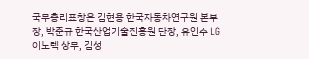국무총리표창은 김현용 한국자동차연구원 본부장, 박준규 한국산업기술진흥원 단장, 유인수 LG이노텍 상무, 김성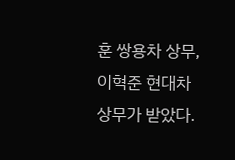훈 쌍용차 상무, 이혁준 현대차 상무가 받았다.